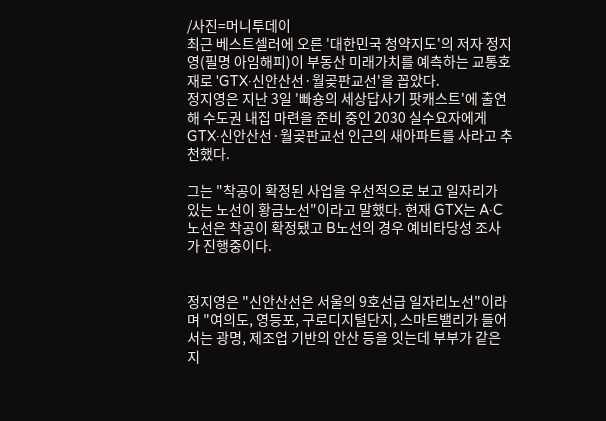/사진=머니투데이
최근 베스트셀러에 오른 '대한민국 청약지도'의 저자 정지영(필명 아임해피)이 부동산 미래가치를 예측하는 교통호재로 'GTX·신안산선·월곶판교선'을 꼽았다.
정지영은 지난 3일 '빠숑의 세상답사기 팟캐스트'에 출연해 수도권 내집 마련을 준비 중인 2030 실수요자에게 GTX·신안산선·월곶판교선 인근의 새아파트를 사라고 추천했다.

그는 "착공이 확정된 사업을 우선적으로 보고 일자리가 있는 노선이 황금노선"이라고 말했다. 현재 GTX는 A·C노선은 착공이 확정됐고 B노선의 경우 예비타당성 조사가 진행중이다.


정지영은 "신안산선은 서울의 9호선급 일자리노선"이라며 "여의도, 영등포, 구로디지털단지, 스마트밸리가 들어서는 광명, 제조업 기반의 안산 등을 잇는데 부부가 같은 지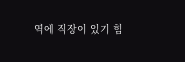역에 직장이 있기 힘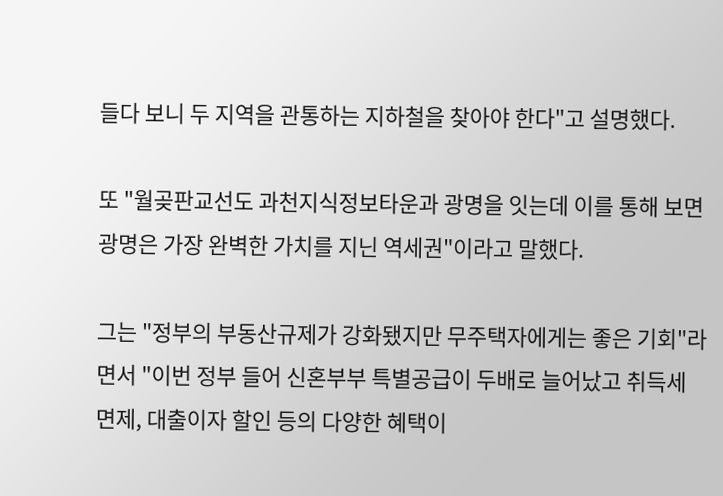들다 보니 두 지역을 관통하는 지하철을 찾아야 한다"고 설명했다.

또 "월곶판교선도 과천지식정보타운과 광명을 잇는데 이를 통해 보면 광명은 가장 완벽한 가치를 지닌 역세권"이라고 말했다.

그는 "정부의 부동산규제가 강화됐지만 무주택자에게는 좋은 기회"라면서 "이번 정부 들어 신혼부부 특별공급이 두배로 늘어났고 취득세 면제, 대출이자 할인 등의 다양한 혜택이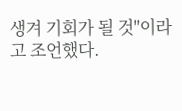생겨 기회가 될 것"이라고 조언했다.